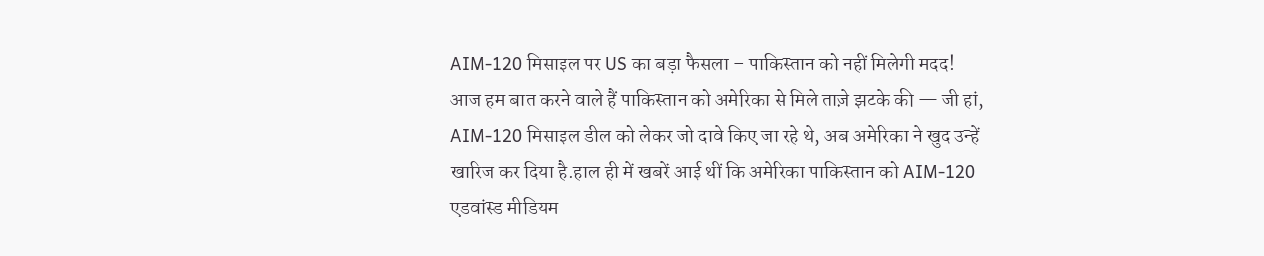AIM-120 मिसाइल पर US का बड़ा फैसला – पाकिस्तान को नहीं मिलेगी मदद!
आज हम बात करने वाले हैं पाकिस्तान को अमेरिका से मिले ताज़े झटके की — जी हां, AIM-120 मिसाइल डील को लेकर जो दावे किए जा रहे थे, अब अमेरिका ने खुद उन्हें खारिज कर दिया है.हाल ही में खबरें आई थीं कि अमेरिका पाकिस्तान को AIM-120 एडवांस्ड मीडियम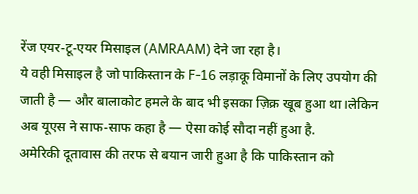रेंज एयर-टू-एयर मिसाइल (AMRAAM) देने जा रहा है।
ये वही मिसाइल है जो पाकिस्तान के F-16 लड़ाकू विमानों के लिए उपयोग की जाती है — और बालाकोट हमले के बाद भी इसका ज़िक्र खूब हुआ था।लेकिन अब यूएस ने साफ-साफ कहा है — ऐसा कोई सौदा नहीं हुआ है.
अमेरिकी दूतावास की तरफ से बयान जारी हुआ है कि पाकिस्तान को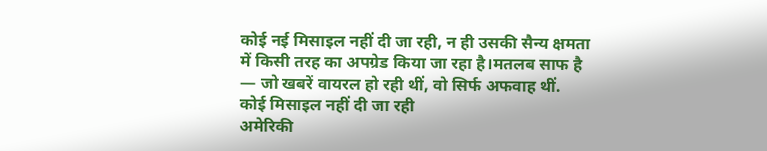कोई नई मिसाइल नहीं दी जा रही, न ही उसकी सैन्य क्षमता में किसी तरह का अपग्रेड किया जा रहा है।मतलब साफ है — जो खबरें वायरल हो रही थीं, वो सिर्फ अफवाह थीं.
कोई मिसाइल नहीं दी जा रही
अमेरिकी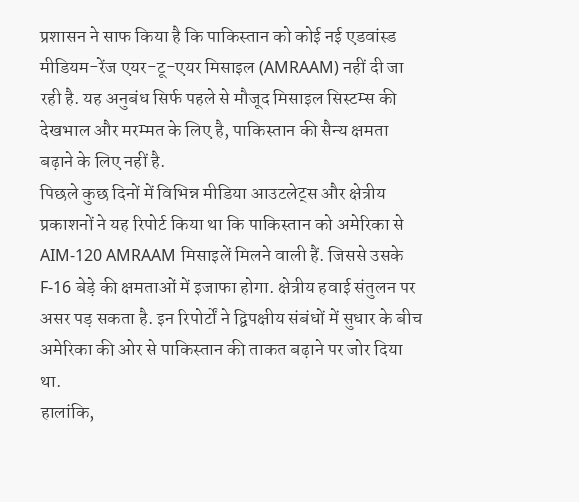प्रशासन ने साफ किया है कि पाकिस्तान को कोई नई एडवांस्ड मीडियम-रेंज एयर-टू-एयर मिसाइल (AMRAAM) नहीं दी जा रही है. यह अनुबंध सिर्फ पहले से मौजूद मिसाइल सिस्टम्स की देखभाल और मरम्मत के लिए है, पाकिस्तान की सैन्य क्षमता बढ़ाने के लिए नहीं है.
पिछले कुछ दिनों में विभिन्न मीडिया आउटलेट्स और क्षेत्रीय प्रकाशनों ने यह रिपोर्ट किया था कि पाकिस्तान को अमेरिका से AIM-120 AMRAAM मिसाइलें मिलने वाली हैं. जिससे उसके F-16 बेड़े की क्षमताओं में इजाफा होगा. क्षेत्रीय हवाई संतुलन पर असर पड़ सकता है. इन रिपोर्टों ने द्विपक्षीय संबंधों में सुधार के बीच अमेरिका की ओर से पाकिस्तान की ताकत बढ़ाने पर जोर दिया था.
हालांकि,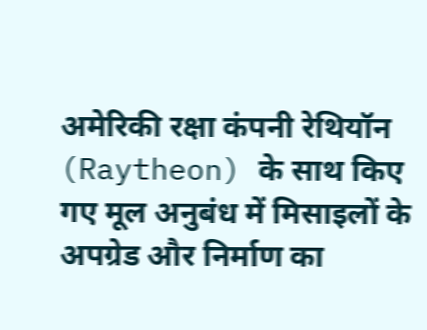अमेरिकी रक्षा कंपनी रेथियॉन (Raytheon) के साथ किए गए मूल अनुबंध में मिसाइलों के अपग्रेड और निर्माण का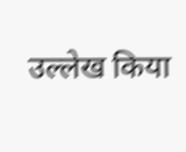उल्लेख किया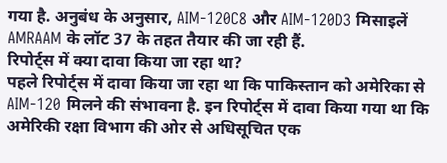गया है. अनुबंध के अनुसार, AIM-120C8 और AIM-120D3 मिसाइलें AMRAAM के लॉट 37 के तहत तैयार की जा रही हैं.
रिपोर्ट्स में क्या दावा किया जा रहा था?
पहले रिपोर्ट्स में दावा किया जा रहा था कि पाकिस्तान को अमेरिका से AIM-120 मिलने की संभावना है. इन रिपोर्ट्स में दावा किया गया था कि अमेरिकी रक्षा विभाग की ओर से अधिसूचित एक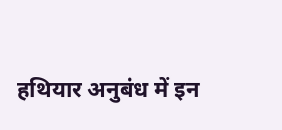हथियार अनुबंध में इन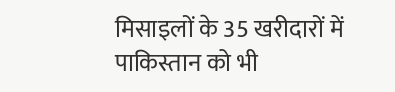मिसाइलों के 35 खरीदारों में पाकिस्तान को भी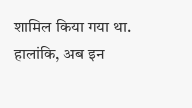शामिल किया गया था. हालांकि, अब इन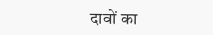दावों का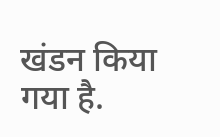खंडन किया गया है.